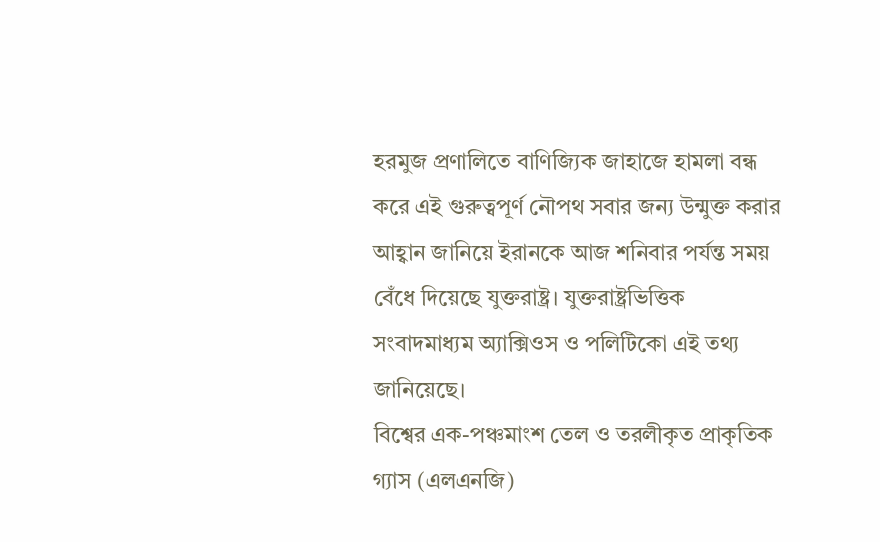হরমুজ প্রণালিতে বাণিজ্যিক জাহাজে হামলা বন্ধ করে এই গুরুত্বপূর্ণ নৌপথ সবার জন্য উন্মুক্ত করার আহ্বান জানিয়ে ইরানকে আজ শনিবার পর্যন্ত সময় বেঁধে দিয়েছে যুক্তরাষ্ট্র। যুক্তরাষ্ট্রভিত্তিক সংবাদমাধ্যম অ্যাক্সিওস ও পলিটিকো এই তথ্য জানিয়েছে।
বিশ্বের এক-পঞ্চমাংশ তেল ও তরলীকৃত প্রাকৃতিক গ্যাস (এলএনজি)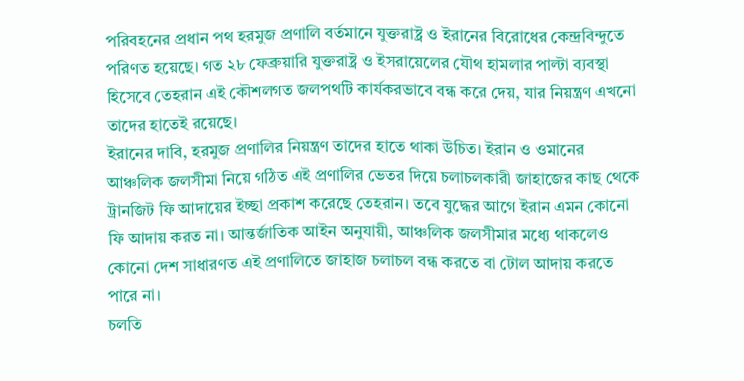পরিবহনের প্রধান পথ হরমুজ প্রণালি বর্তমানে যুক্তরাষ্ট্র ও ইরানের বিরোধের কেন্দ্রবিন্দুতে পরিণত হয়েছে। গত ২৮ ফেব্রুয়ারি যুক্তরাষ্ট্র ও ইসরায়েলের যৌথ হামলার পাল্টা ব্যবস্থা হিসেবে তেহরান এই কৌশলগত জলপথটি কার্যকরভাবে বন্ধ করে দেয়, যার নিয়ন্ত্রণ এখনো তাদের হাতেই রয়েছে।
ইরানের দাবি, হরমুজ প্রণালির নিয়ন্ত্রণ তাদের হাতে থাকা উচিত। ইরান ও ওমানের আঞ্চলিক জলসীমা নিয়ে গঠিত এই প্রণালির ভেতর দিয়ে চলাচলকারী জাহাজের কাছ থেকে ট্রানজিট ফি আদায়ের ইচ্ছা প্রকাশ করেছে তেহরান। তবে যুদ্ধের আগে ইরান এমন কোনো ফি আদায় করত না। আন্তর্জাতিক আইন অনুযায়ী, আঞ্চলিক জলসীমার মধ্যে থাকলেও কোনো দেশ সাধারণত এই প্রণালিতে জাহাজ চলাচল বন্ধ করতে বা টোল আদায় করতে পারে না।
চলতি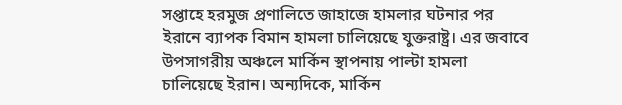সপ্তাহে হরমুজ প্রণালিতে জাহাজে হামলার ঘটনার পর ইরানে ব্যাপক বিমান হামলা চালিয়েছে যুক্তরাষ্ট্র। এর জবাবে উপসাগরীয় অঞ্চলে মার্কিন স্থাপনায় পাল্টা হামলা চালিয়েছে ইরান। অন্যদিকে, মার্কিন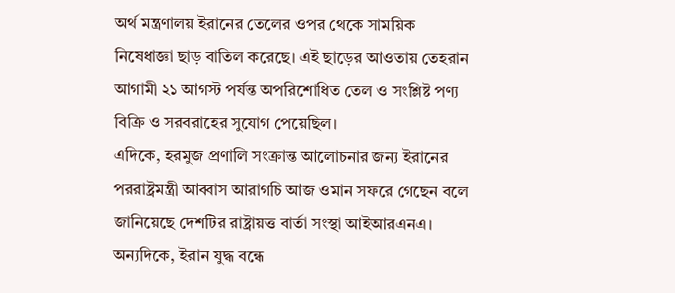অর্থ মন্ত্রণালয় ইরানের তেলের ওপর থেকে সাময়িক নিষেধাজ্ঞা ছাড় বাতিল করেছে। এই ছাড়ের আওতায় তেহরান আগামী ২১ আগস্ট পর্যন্ত অপরিশোধিত তেল ও সংশ্লিষ্ট পণ্য বিক্রি ও সরবরাহের সুযোগ পেয়েছিল।
এদিকে, হরমুজ প্রণালি সংক্রান্ত আলোচনার জন্য ইরানের পররাষ্ট্রমন্ত্রী আব্বাস আরাগচি আজ ওমান সফরে গেছেন বলে জানিয়েছে দেশটির রাষ্ট্রায়ত্ত বার্তা সংস্থা আইআরএনএ। অন্যদিকে, ইরান যুদ্ধ বন্ধে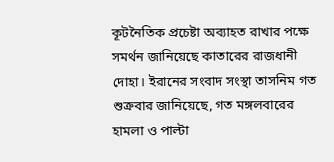কূটনৈতিক প্রচেষ্টা অব্যাহত রাখার পক্ষে সমর্থন জানিয়েছে কাতারের রাজধানী দোহা। ইরানের সংবাদ সংস্থা তাসনিম গত শুক্রবার জানিয়েছে, গত মঙ্গলবারের হামলা ও পাল্টা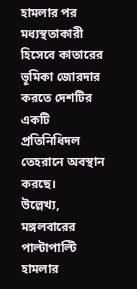হামলার পর মধ্যস্থতাকারী হিসেবে কাতারের ভূমিকা জোরদার করতে দেশটির একটি প্রতিনিধিদল তেহরানে অবস্থান করছে।
উল্লেখ্য, মঙ্গলবারের পাল্টাপাল্টি হামলার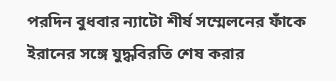পরদিন বুধবার ন্যাটো শীর্ষ সম্মেলনের ফাঁকে ইরানের সঙ্গে যুদ্ধবিরতি শেষ করার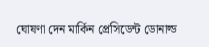ঘোষণা দেন মার্কিন প্রেসিডেন্ট ডোনাল্ড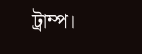ট্রাম্প।